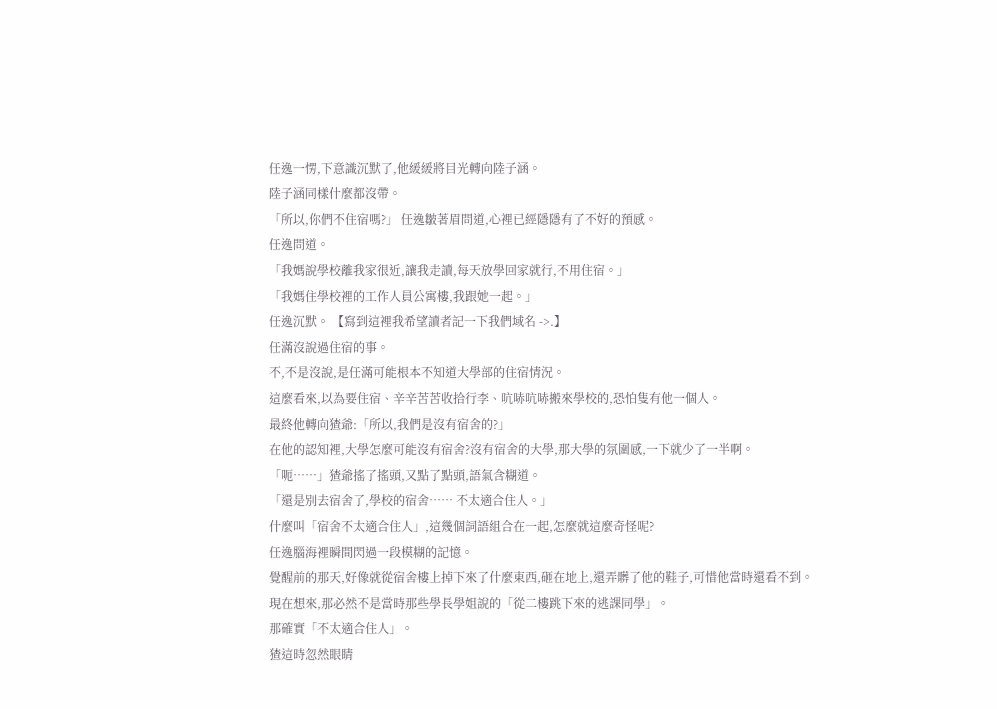任逸一愣,下意識沉默了,他緩緩將目光轉向陸子涵。
陸子涵同樣什麼都沒帶。
「所以,你們不住宿嗎?」 任逸皺著眉問道,心裡已經隱隱有了不好的預感。
任逸問道。
「我媽說學校離我家很近,讓我走讀,每天放學回家就行,不用住宿。」
「我媽住學校裡的工作人員公寓樓,我跟她一起。」
任逸沉默。 【寫到這裡我希望讀者記一下我們域名 ->.】
任滿沒說過住宿的事。
不,不是沒說,是任滿可能根本不知道大學部的住宿情況。
這麼看來,以為要住宿、辛辛苦苦收拾行李、吭哧吭哧搬來學校的,恐怕隻有他一個人。
最終他轉向猹爺:「所以,我們是沒有宿舍的?」
在他的認知裡,大學怎麼可能沒有宿舍?沒有宿舍的大學,那大學的氛圍感,一下就少了一半啊。
「呃……」猹爺搖了搖頭,又點了點頭,語氣含糊道。
「還是別去宿舍了,學校的宿舍…… 不太適合住人。」
什麼叫「宿舍不太適合住人」,這幾個詞語組合在一起,怎麼就這麼奇怪呢?
任逸腦海裡瞬間閃過一段模糊的記憶。
覺醒前的那天,好像就從宿舍樓上掉下來了什麼東西,砸在地上,還弄髒了他的鞋子,可惜他當時還看不到。
現在想來,那必然不是當時那些學長學姐說的「從二樓跳下來的逃課同學」。
那確實「不太適合住人」。
猹這時忽然眼睛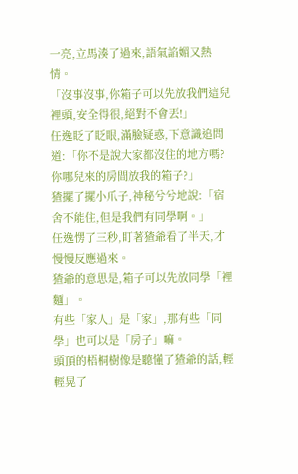一亮,立馬湊了過來,語氣諂媚又熱情。
「沒事沒事,你箱子可以先放我們這兒裡頭,安全得很,絕對不會丟!」
任逸眨了眨眼,滿臉疑惑,下意識追問道:「你不是說大家都沒住的地方嗎?你哪兒來的房間放我的箱子?」
猹擺了擺小爪子,神秘兮兮地說:「宿舍不能住,但是我們有同學啊。」
任逸愣了三秒,盯著猹爺看了半天,才慢慢反應過來。
猹爺的意思是,箱子可以先放同學「裡麵」。
有些「家人」是「家」,那有些「同學」也可以是「房子」嘛。
頭頂的梧桐樹像是聽懂了猹爺的話,輕輕晃了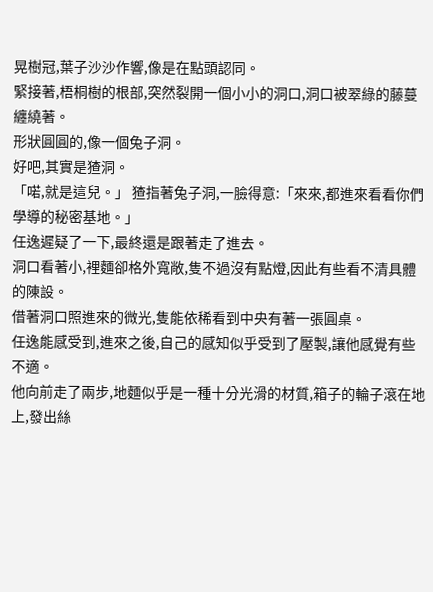晃樹冠,葉子沙沙作響,像是在點頭認同。
緊接著,梧桐樹的根部,突然裂開一個小小的洞口,洞口被翠綠的藤蔓纏繞著。
形狀圓圓的,像一個兔子洞。
好吧,其實是猹洞。
「喏,就是這兒。」 猹指著兔子洞,一臉得意:「來來,都進來看看你們學導的秘密基地。」
任逸遲疑了一下,最終還是跟著走了進去。
洞口看著小,裡麵卻格外寬敞,隻不過沒有點燈,因此有些看不清具體的陳設。
借著洞口照進來的微光,隻能依稀看到中央有著一張圓桌。
任逸能感受到,進來之後,自己的感知似乎受到了壓製,讓他感覺有些不適。
他向前走了兩步,地麵似乎是一種十分光滑的材質,箱子的輪子滾在地上,發出絲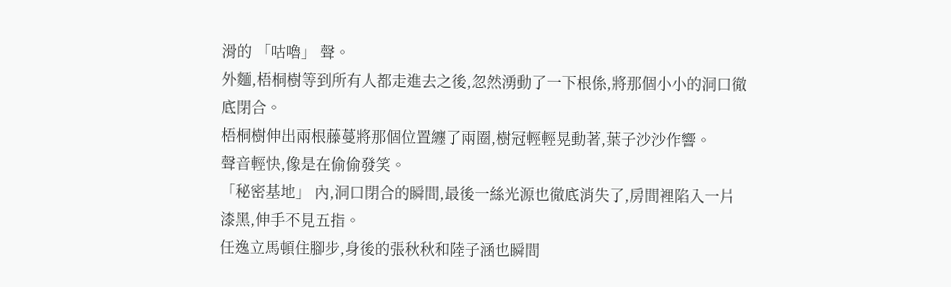滑的 「咕嚕」 聲。
外麵,梧桐樹等到所有人都走進去之後,忽然湧動了一下根係,將那個小小的洞口徹底閉合。
梧桐樹伸出兩根藤蔓將那個位置纏了兩圈,樹冠輕輕晃動著,葉子沙沙作響。
聲音輕快,像是在偷偷發笑。
「秘密基地」 內,洞口閉合的瞬間,最後一絲光源也徹底消失了,房間裡陷入一片漆黑,伸手不見五指。
任逸立馬頓住腳步,身後的張秋秋和陸子涵也瞬間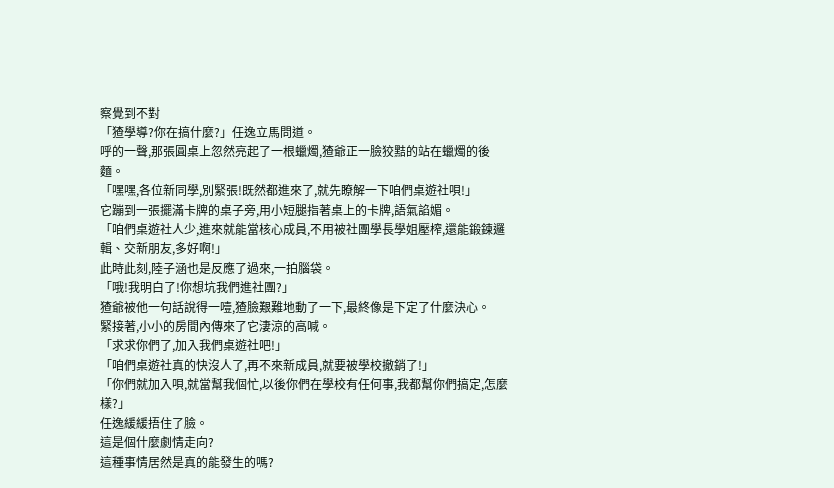察覺到不對
「猹學導?你在搞什麼?」任逸立馬問道。
呼的一聲,那張圓桌上忽然亮起了一根蠟燭,猹爺正一臉狡黠的站在蠟燭的後麵。
「嘿嘿,各位新同學,別緊張!既然都進來了,就先瞭解一下咱們桌遊社唄!」
它蹦到一張擺滿卡牌的桌子旁,用小短腿指著桌上的卡牌,語氣諂媚。
「咱們桌遊社人少,進來就能當核心成員,不用被社團學長學姐壓榨,還能鍛鍊邏輯、交新朋友,多好啊!」
此時此刻,陸子涵也是反應了過來,一拍腦袋。
「哦!我明白了!你想坑我們進社團?」
猹爺被他一句話說得一噎,猹臉艱難地動了一下,最終像是下定了什麼決心。
緊接著,小小的房間內傳來了它淒涼的高喊。
「求求你們了,加入我們桌遊社吧!」
「咱們桌遊社真的快沒人了,再不來新成員,就要被學校撤銷了!」
「你們就加入唄,就當幫我個忙,以後你們在學校有任何事,我都幫你們搞定,怎麼樣?」
任逸緩緩捂住了臉。
這是個什麼劇情走向?
這種事情居然是真的能發生的嗎?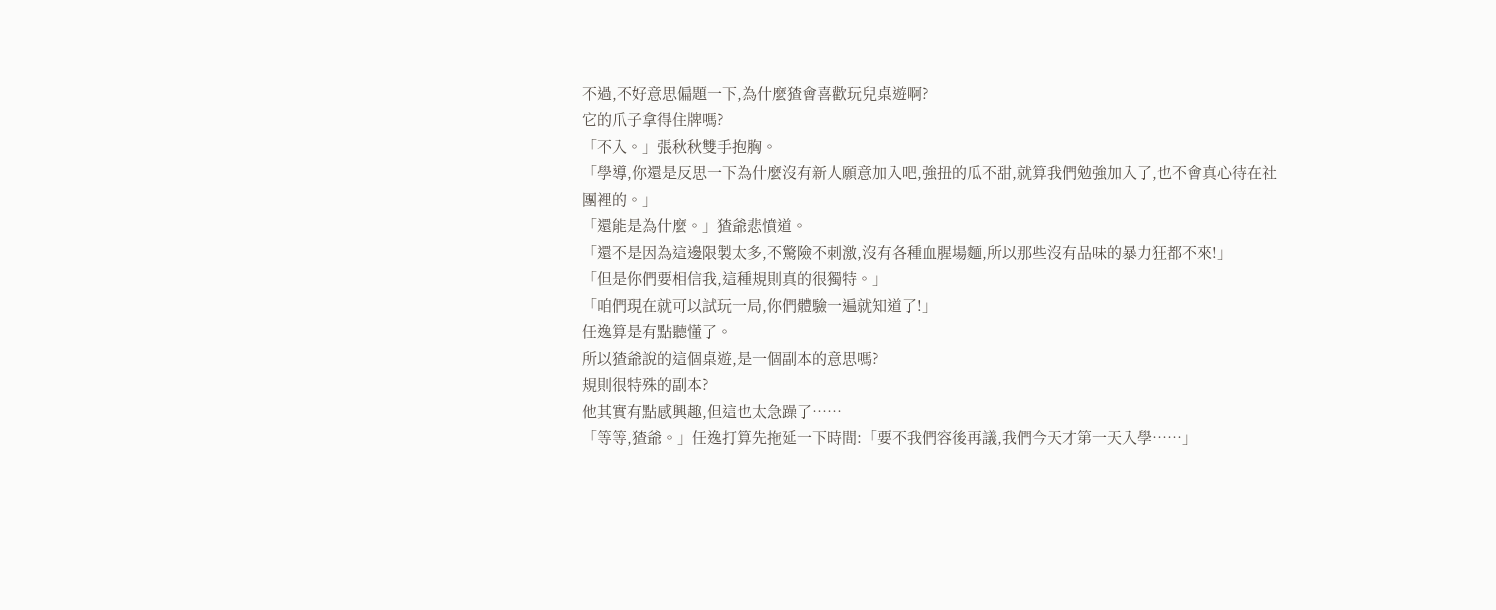不過,不好意思偏題一下,為什麼猹會喜歡玩兒桌遊啊?
它的爪子拿得住牌嗎?
「不入。」張秋秋雙手抱胸。
「學導,你還是反思一下為什麼沒有新人願意加入吧,強扭的瓜不甜,就算我們勉強加入了,也不會真心待在社團裡的。」
「還能是為什麼。」猹爺悲憤道。
「還不是因為這邊限製太多,不驚險不刺激,沒有各種血腥場麵,所以那些沒有品味的暴力狂都不來!」
「但是你們要相信我,這種規則真的很獨特。」
「咱們現在就可以試玩一局,你們體驗一遍就知道了!」
任逸算是有點聽懂了。
所以猹爺說的這個桌遊,是一個副本的意思嗎?
規則很特殊的副本?
他其實有點感興趣,但這也太急躁了……
「等等,猹爺。」任逸打算先拖延一下時間:「要不我們容後再議,我們今天才第一天入學……」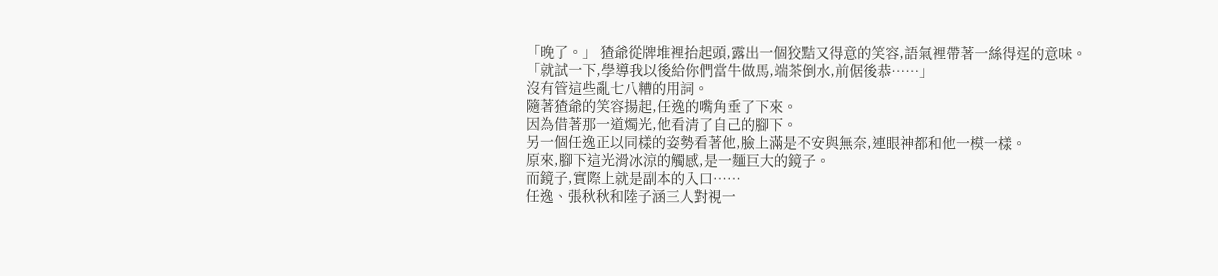「晚了。」 猹爺從牌堆裡抬起頭,露出一個狡黠又得意的笑容,語氣裡帶著一絲得逞的意味。
「就試一下,學導我以後給你們當牛做馬,端茶倒水,前倨後恭……」
沒有管這些亂七八糟的用詞。
隨著猹爺的笑容揚起,任逸的嘴角垂了下來。
因為借著那一道燭光,他看清了自己的腳下。
另一個任逸正以同樣的姿勢看著他,臉上滿是不安與無奈,連眼神都和他一模一樣。
原來,腳下這光滑冰涼的觸感,是一麵巨大的鏡子。
而鏡子,實際上就是副本的入口……
任逸、張秋秋和陸子涵三人對視一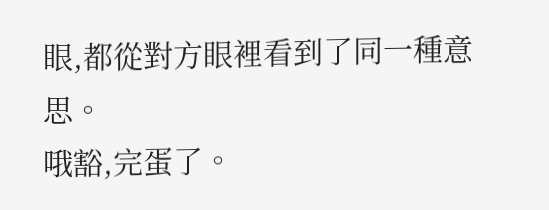眼,都從對方眼裡看到了同一種意思。
哦豁,完蛋了。